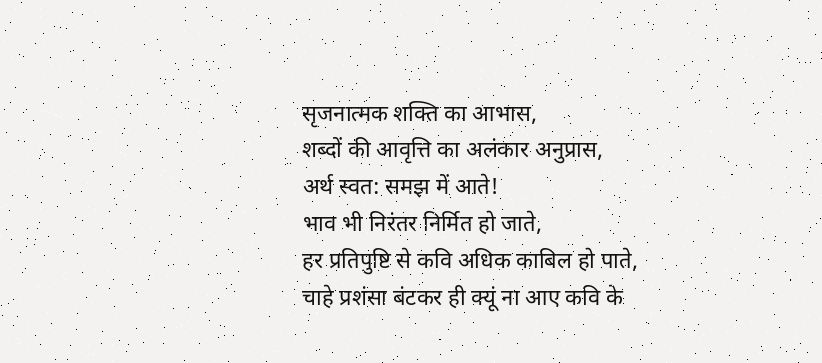सृजनात्मक शक्ति का आभास,
शब्दों की आवृत्ति का अलंकार अनुप्रास,
अर्थ स्वत: समझ में आते!
भाव भी निरंतर निर्मित हो जाते,
हर प्रतिपुष्टि से कवि अधिक काबिल हो पाते,
चाहे प्रशंसा बंटकर ही क्यूं ना आए कवि के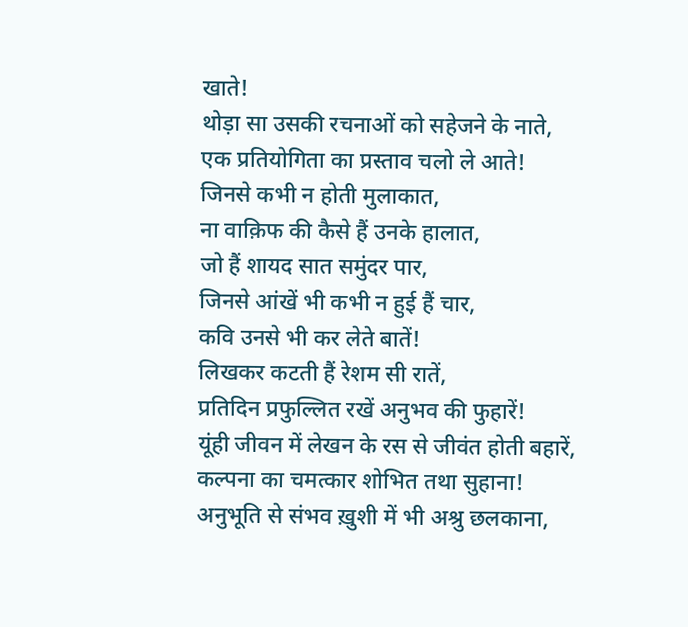खाते!
थोड़ा सा उसकी रचनाओं को सहेजने के नाते,
एक प्रतियोगिता का प्रस्ताव चलो ले आते!
जिनसे कभी न होती मुलाकात,
ना वाक़िफ की कैसे हैं उनके हालात,
जो हैं शायद सात समुंदर पार,
जिनसे आंखें भी कभी न हुई हैं चार,
कवि उनसे भी कर लेते बातें!
लिखकर कटती हैं रेशम सी रातें,
प्रतिदिन प्रफुल्लित रखें अनुभव की फुहारें!
यूंही जीवन में लेखन के रस से जीवंत होती बहारें,
कल्पना का चमत्कार शोभित तथा सुहाना!
अनुभूति से संभव ख़ुशी में भी अश्रु छलकाना,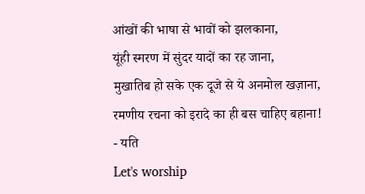आंखों की भाषा से भावों को झलकाना,
यूंही स्मरण में सुंदर यादों का रह जाना,
मुखातिब हो सके एक दूजे से ये अनमोल खज़ाना,
रमणीय रचना को इरादे का ही बस चाहिए बहाना!
- यति
Let's worship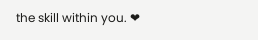the skill within you. ❤